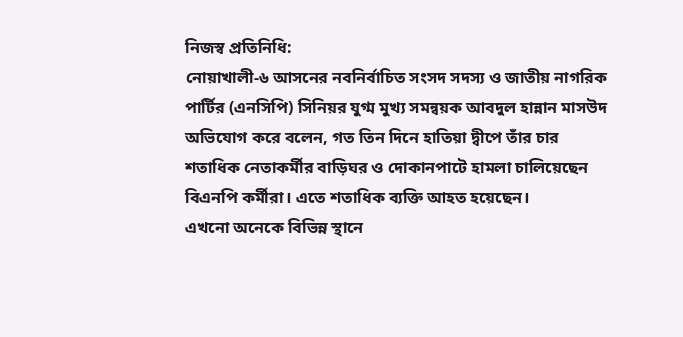নিজস্ব প্রতিনিধি:
নোয়াখালী-৬ আসনের নবনির্বাচিত সংসদ সদস্য ও জাতীয় নাগরিক পার্টির (এনসিপি) সিনিয়র যুগ্ম মুখ্য সমন্বয়ক আবদুল হান্নান মাসউদ অভিযোগ করে বলেন, গত তিন দিনে হাতিয়া দ্বীপে তাঁর চার শতাধিক নেতাকর্মীর বাড়িঘর ও দোকানপাটে হামলা চালিয়েছেন বিএনপি কর্মীরা। এতে শতাধিক ব্যক্তি আহত হয়েছেন।
এখনো অনেকে বিভিন্ন স্থানে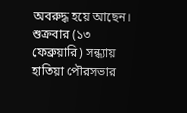অবরুদ্ধ হয়ে আছেন।
শুক্রবার (১৩ ফেব্রুয়ারি) সন্ধ্যায় হাতিয়া পৌরসভার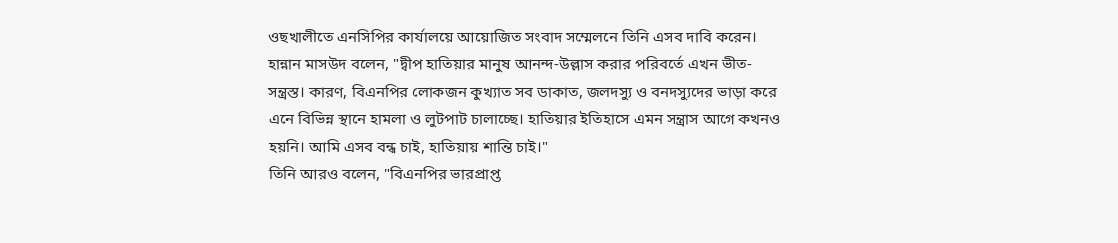ওছখালীতে এনসিপির কার্যালয়ে আয়োজিত সংবাদ সম্মেলনে তিনি এসব দাবি করেন।
হান্নান মাসউদ বলেন, "দ্বীপ হাতিয়ার মানুষ আনন্দ-উল্লাস করার পরিবর্তে এখন ভীত-সন্ত্রস্ত। কারণ, বিএনপির লোকজন কুখ্যাত সব ডাকাত, জলদস্যু ও বনদস্যুদের ভাড়া করে এনে বিভিন্ন স্থানে হামলা ও লুটপাট চালাচ্ছে। হাতিয়ার ইতিহাসে এমন সন্ত্রাস আগে কখনও হয়নি। আমি এসব বন্ধ চাই, হাতিয়ায় শান্তি চাই।"
তিনি আরও বলেন, "বিএনপির ভারপ্রাপ্ত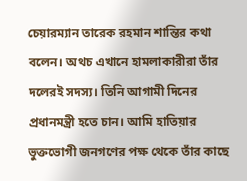চেয়ারম্যান তারেক রহমান শান্তির কথা বলেন। অথচ এখানে হামলাকারীরা তাঁর দলেরই সদস্য। তিনি আগামী দিনের প্রধানমন্ত্রী হতে চান। আমি হাতিয়ার ভুক্তভোগী জনগণের পক্ষ থেকে তাঁর কাছে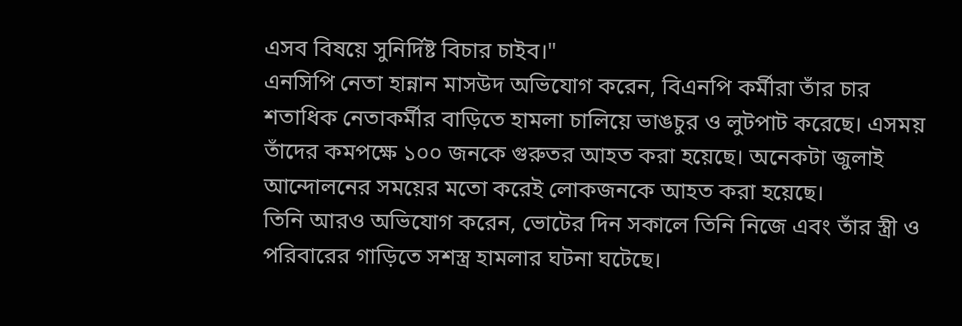এসব বিষয়ে সুনির্দিষ্ট বিচার চাইব।"
এনসিপি নেতা হান্নান মাসউদ অভিযোগ করেন, বিএনপি কর্মীরা তাঁর চার শতাধিক নেতাকর্মীর বাড়িতে হামলা চালিয়ে ভাঙচুর ও লুটপাট করেছে। এসময় তাঁদের কমপক্ষে ১০০ জনকে গুরুতর আহত করা হয়েছে। অনেকটা জুলাই আন্দোলনের সময়ের মতো করেই লোকজনকে আহত করা হয়েছে।
তিনি আরও অভিযোগ করেন, ভোটের দিন সকালে তিনি নিজে এবং তাঁর স্ত্রী ও পরিবারের গাড়িতে সশস্ত্র হামলার ঘটনা ঘটেছে।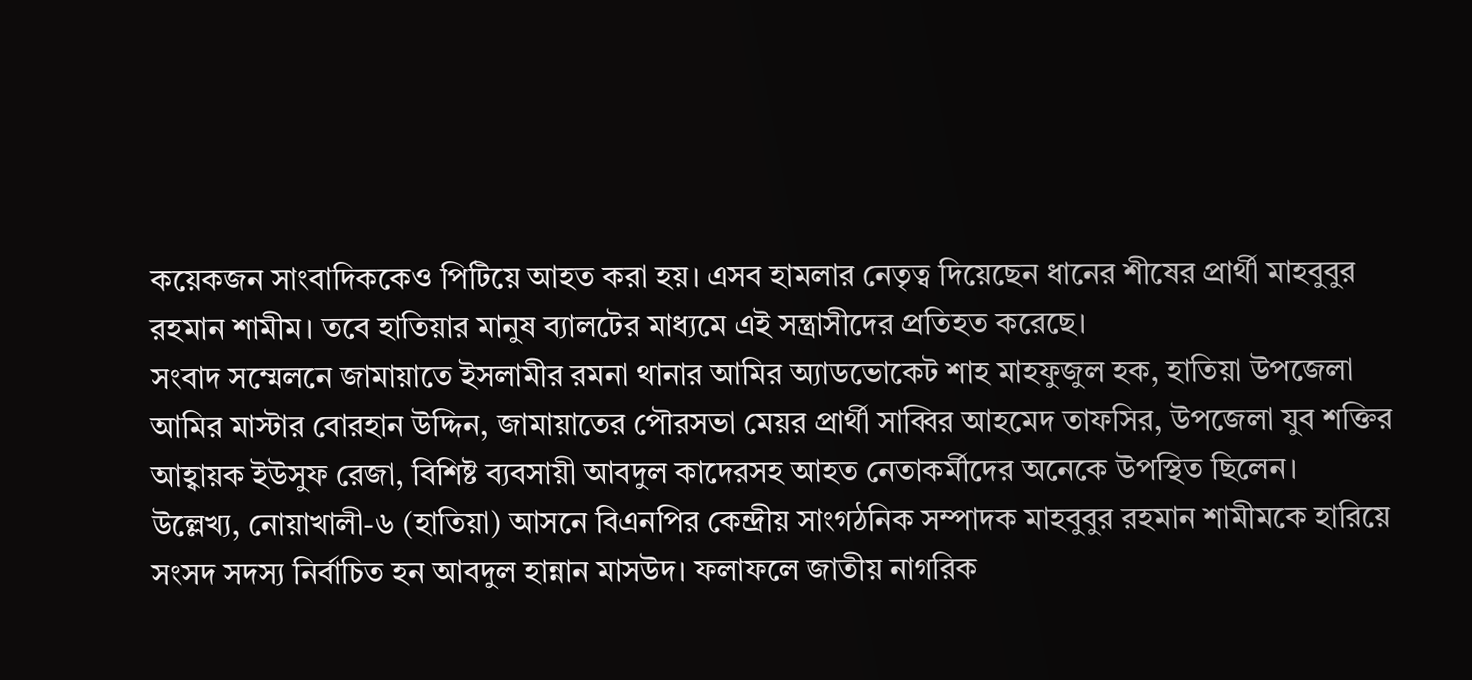কয়েকজন সাংবাদিককেও পিটিয়ে আহত করা হয়। এসব হামলার নেতৃত্ব দিয়েছেন ধানের শীষের প্রার্থী মাহবুবুর রহমান শামীম। তবে হাতিয়ার মানুষ ব্যালটের মাধ্যমে এই সন্ত্রাসীদের প্রতিহত করেছে।
সংবাদ সম্মেলনে জামায়াতে ইসলামীর রমনা থানার আমির অ্যাডভোকেট শাহ মাহফুজুল হক, হাতিয়া উপজেলা আমির মাস্টার বোরহান উদ্দিন, জামায়াতের পৌরসভা মেয়র প্রার্থী সাব্বির আহমেদ তাফসির, উপজেলা যুব শক্তির আহ্বায়ক ইউসুফ রেজা, বিশিষ্ট ব্যবসায়ী আবদুল কাদেরসহ আহত নেতাকর্মীদের অনেকে উপস্থিত ছিলেন।
উল্লেখ্য, নোয়াখালী-৬ (হাতিয়া) আসনে বিএনপির কেন্দ্রীয় সাংগঠনিক সম্পাদক মাহবুবুর রহমান শামীমকে হারিয়ে সংসদ সদস্য নির্বাচিত হন আবদুল হান্নান মাসউদ। ফলাফলে জাতীয় নাগরিক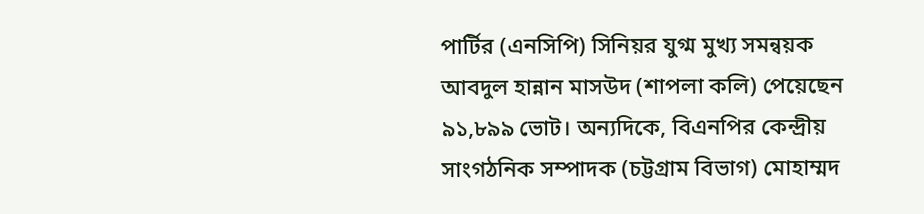পার্টির (এনসিপি) সিনিয়র যুগ্ম মুখ্য সমন্বয়ক আবদুল হান্নান মাসউদ (শাপলা কলি) পেয়েছেন ৯১,৮৯৯ ভোট। অন্যদিকে, বিএনপির কেন্দ্রীয় সাংগঠনিক সম্পাদক (চট্টগ্রাম বিভাগ) মোহাম্মদ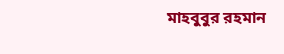মাহবুবুর রহমান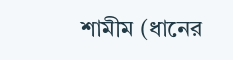শামীম (ধানের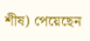শীষ) পেয়েছেন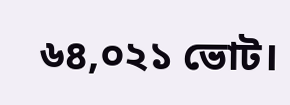৬৪,০২১ ভোট।